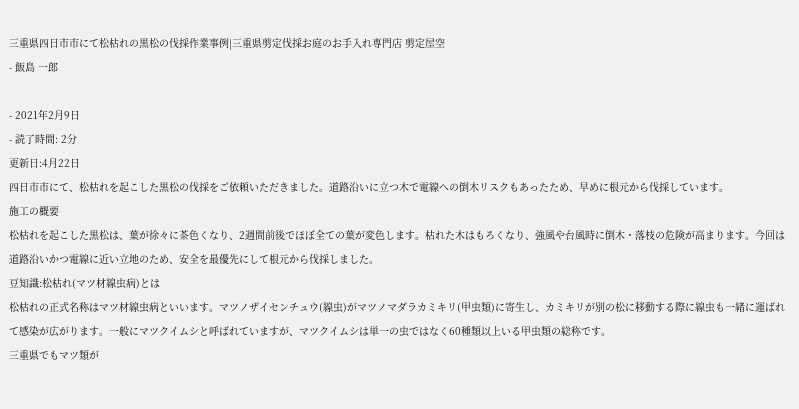三重県四日市市にて松枯れの黒松の伐採作業事例|三重県剪定伐採お庭のお手入れ専門店 剪定屋空
- 飯島 一郎

- 2021年2月9日
- 読了時間: 2分
更新日:4月22日
四日市市にて、松枯れを起こした黒松の伐採をご依頼いただきました。道路沿いに立つ木で電線への倒木リスクもあったため、早めに根元から伐採しています。
施工の概要
松枯れを起こした黒松は、葉が徐々に茶色くなり、2週間前後でほぼ全ての葉が変色します。枯れた木はもろくなり、強風や台風時に倒木・落枝の危険が高まります。今回は道路沿いかつ電線に近い立地のため、安全を最優先にして根元から伐採しました。
豆知識:松枯れ(マツ材線虫病)とは
松枯れの正式名称はマツ材線虫病といいます。マツノザイセンチュウ(線虫)がマツノマダラカミキリ(甲虫類)に寄生し、カミキリが別の松に移動する際に線虫も一緒に運ばれて感染が広がります。一般にマツクイムシと呼ばれていますが、マツクイムシは単一の虫ではなく60種類以上いる甲虫類の総称です。
三重県でもマツ類が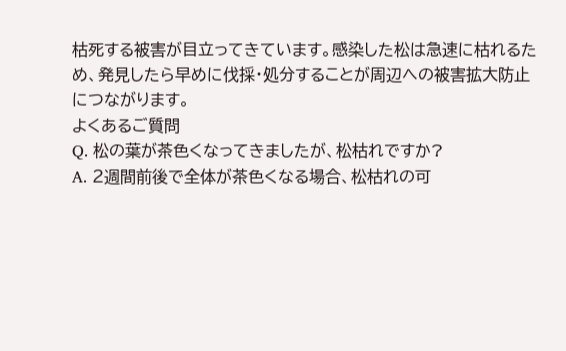枯死する被害が目立ってきています。感染した松は急速に枯れるため、発見したら早めに伐採・処分することが周辺への被害拡大防止につながります。
よくあるご質問
Q. 松の葉が茶色くなってきましたが、松枯れですか?
A. 2週間前後で全体が茶色くなる場合、松枯れの可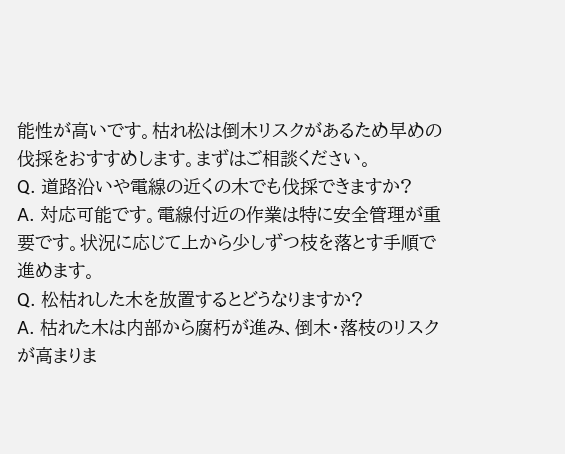能性が高いです。枯れ松は倒木リスクがあるため早めの伐採をおすすめします。まずはご相談ください。
Q. 道路沿いや電線の近くの木でも伐採できますか?
A. 対応可能です。電線付近の作業は特に安全管理が重要です。状況に応じて上から少しずつ枝を落とす手順で進めます。
Q. 松枯れした木を放置するとどうなりますか?
A. 枯れた木は内部から腐朽が進み、倒木・落枝のリスクが高まりま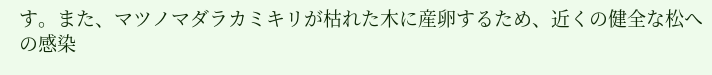す。また、マツノマダラカミキリが枯れた木に産卵するため、近くの健全な松への感染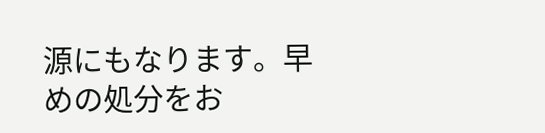源にもなります。早めの処分をお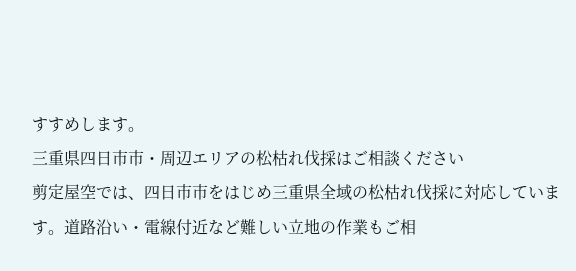すすめします。
三重県四日市市・周辺エリアの松枯れ伐採はご相談ください
剪定屋空では、四日市市をはじめ三重県全域の松枯れ伐採に対応しています。道路沿い・電線付近など難しい立地の作業もご相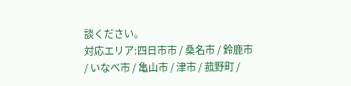談ください。
対応エリア:四日市市 / 桑名市 / 鈴鹿市 / いなべ市 / 亀山市 / 津市 / 菰野町 /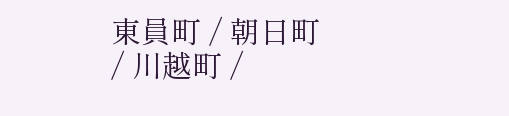東員町 / 朝日町 / 川越町 /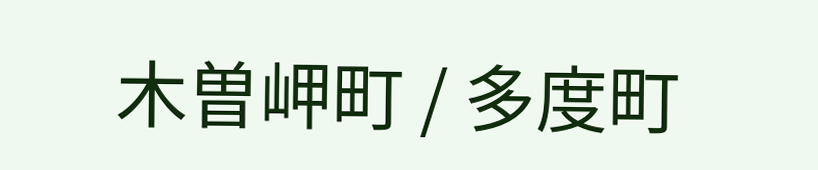木曽岬町 / 多度町